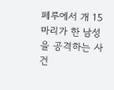페루에서 개 15마리가 한 남성을 공격하는 사건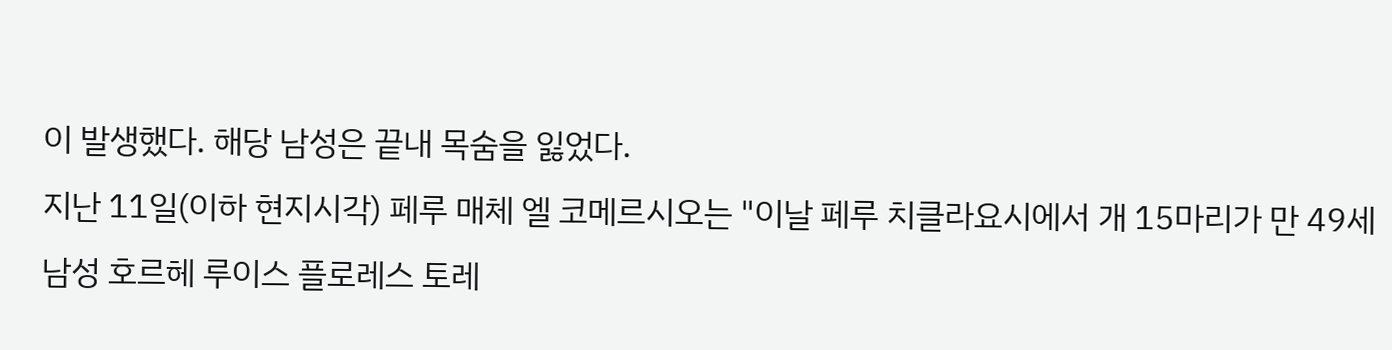이 발생했다. 해당 남성은 끝내 목숨을 잃었다.
지난 11일(이하 현지시각) 페루 매체 엘 코메르시오는 "이날 페루 치클라요시에서 개 15마리가 만 49세 남성 호르헤 루이스 플로레스 토레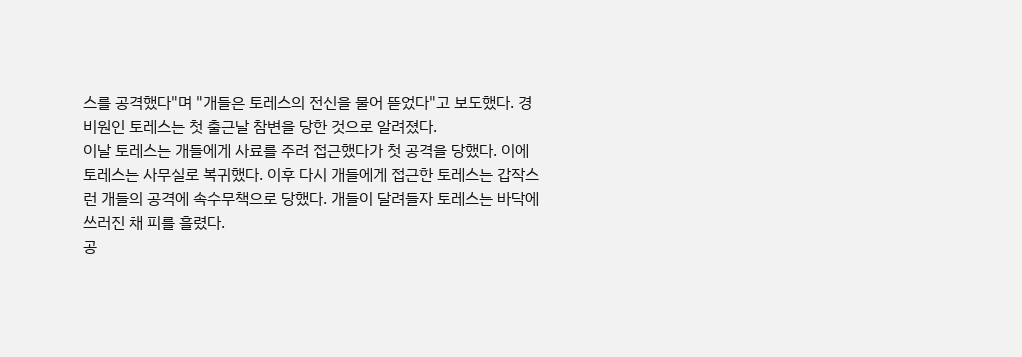스를 공격했다"며 "개들은 토레스의 전신을 물어 뜯었다"고 보도했다. 경비원인 토레스는 첫 출근날 참변을 당한 것으로 알려졌다.
이날 토레스는 개들에게 사료를 주려 접근했다가 첫 공격을 당했다. 이에 토레스는 사무실로 복귀했다. 이후 다시 개들에게 접근한 토레스는 갑작스런 개들의 공격에 속수무책으로 당했다. 개들이 달려들자 토레스는 바닥에 쓰러진 채 피를 흘렸다.
공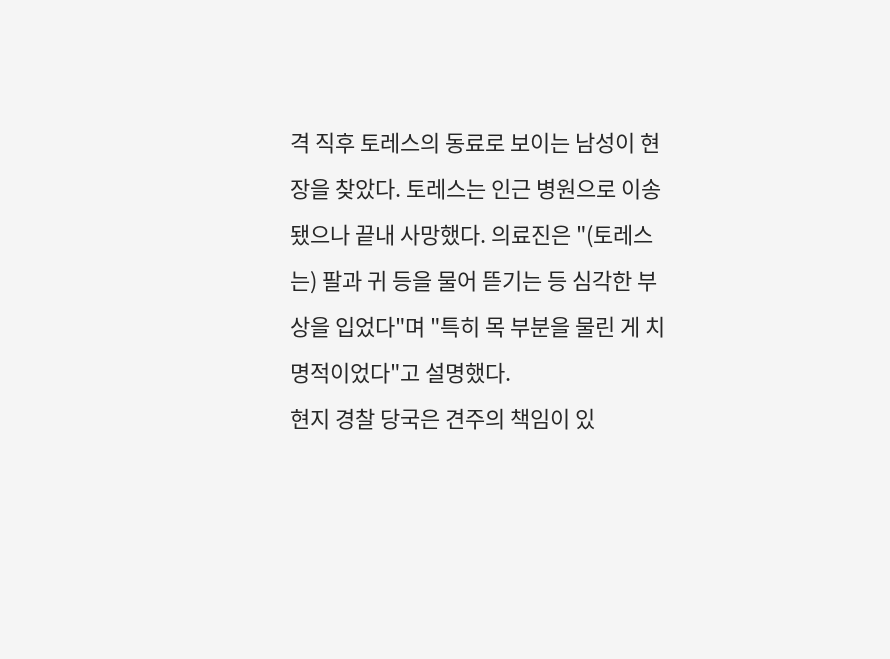격 직후 토레스의 동료로 보이는 남성이 현장을 찾았다. 토레스는 인근 병원으로 이송됐으나 끝내 사망했다. 의료진은 "(토레스는) 팔과 귀 등을 물어 뜯기는 등 심각한 부상을 입었다"며 "특히 목 부분을 물린 게 치명적이었다"고 설명했다.
현지 경찰 당국은 견주의 책임이 있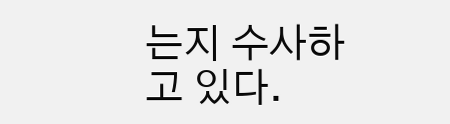는지 수사하고 있다.